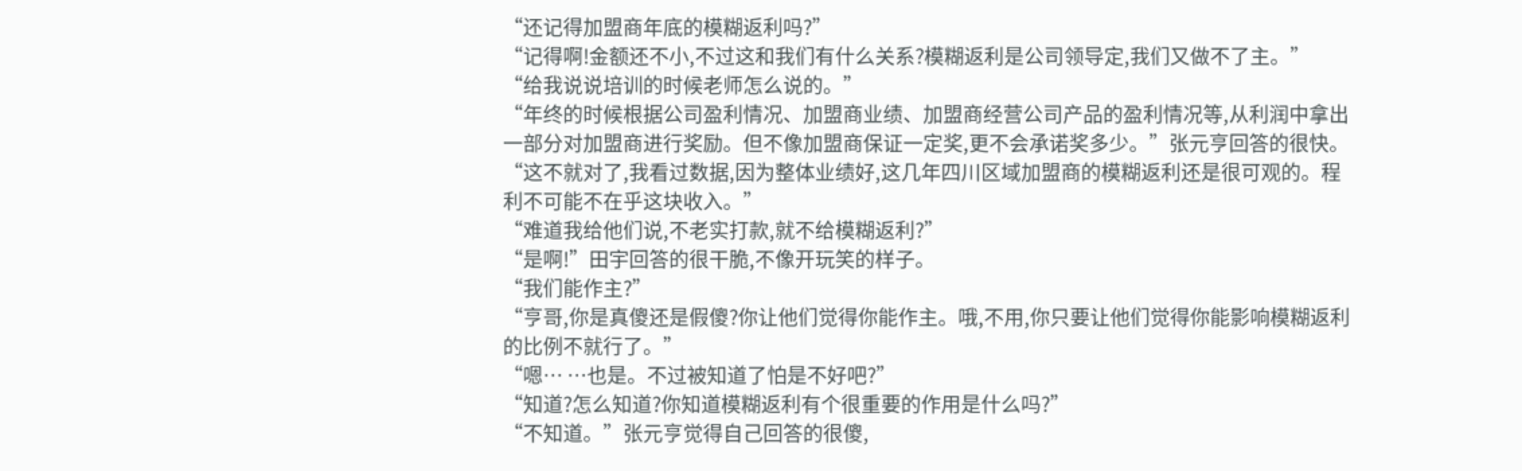“还记得加盟商年底的模糊返利吗?”
“记得啊!金额还不小,不过这和我们有什么关系?模糊返利是公司领导定,我们又做不了主。”
“给我说说培训的时候老师怎么说的。”
“年终的时候根据公司盈利情况、加盟商业绩、加盟商经营公司产品的盈利情况等,从利润中拿出一部分对加盟商进行奖励。但不像加盟商保证一定奖,更不会承诺奖多少。”张元亨回答的很快。
“这不就对了,我看过数据,因为整体业绩好,这几年四川区域加盟商的模糊返利还是很可观的。程利不可能不在乎这块收入。”
“难道我给他们说,不老实打款,就不给模糊返利?”
“是啊!”田宇回答的很干脆,不像开玩笑的样子。
“我们能作主?”
“亨哥,你是真傻还是假傻?你让他们觉得你能作主。哦,不用,你只要让他们觉得你能影响模糊返利的比例不就行了。”
“嗯… …也是。不过被知道了怕是不好吧?”
“知道?怎么知道?你知道模糊返利有个很重要的作用是什么吗?”
“不知道。”张元亨觉得自己回答的很傻,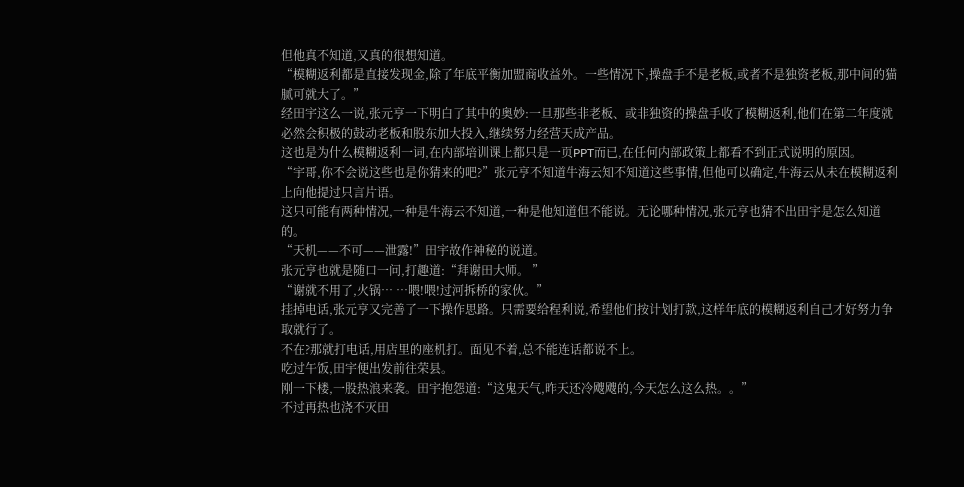但他真不知道,又真的很想知道。
“模糊返利都是直接发现金,除了年底平衡加盟商收益外。一些情况下,操盘手不是老板,或者不是独资老板,那中间的猫腻可就大了。”
经田宇这么一说,张元亨一下明白了其中的奥妙:一旦那些非老板、或非独资的操盘手收了模糊返利,他们在第二年度就必然会积极的鼓动老板和股东加大投入,继续努力经营天成产品。
这也是为什么模糊返利一词,在内部培训课上都只是一页PPT而已,在任何内部政策上都看不到正式说明的原因。
“宇哥,你不会说这些也是你猜来的吧?”张元亨不知道牛海云知不知道这些事情,但他可以确定,牛海云从未在模糊返利上向他提过只言片语。
这只可能有两种情况,一种是牛海云不知道,一种是他知道但不能说。无论哪种情况,张元亨也猜不出田宇是怎么知道的。
“天机——不可——泄露!”田宇故作神秘的说道。
张元亨也就是随口一问,打趣道:“拜谢田大师。 ”
“谢就不用了,火锅… …喂!喂!过河拆桥的家伙。”
挂掉电话,张元亨又完善了一下操作思路。只需要给程利说,希望他们按计划打款,这样年底的模糊返利自己才好努力争取就行了。
不在?那就打电话,用店里的座机打。面见不着,总不能连话都说不上。
吃过午饭,田宇便出发前往荣县。
刚一下楼,一股热浪来袭。田宇抱怨道:“这鬼天气,昨天还冷飕飕的,今天怎么这么热。。”
不过再热也浇不灭田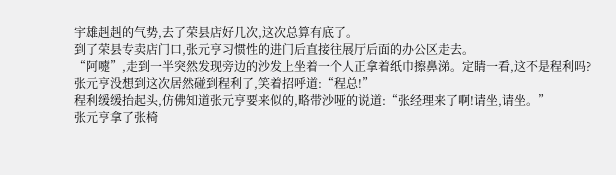宇雄赳赳的气势,去了荣县店好几次,这次总算有底了。
到了荣县专卖店门口,张元亨习惯性的进门后直接往展厅后面的办公区走去。
“阿嚏”,走到一半突然发现旁边的沙发上坐着一个人正拿着纸巾擦鼻涕。定睛一看,这不是程利吗?张元亨没想到这次居然碰到程利了,笑着招呼道:“程总!”
程利缓缓抬起头,仿佛知道张元亨要来似的,略带沙哑的说道:“张经理来了啊!请坐,请坐。”
张元亨拿了张椅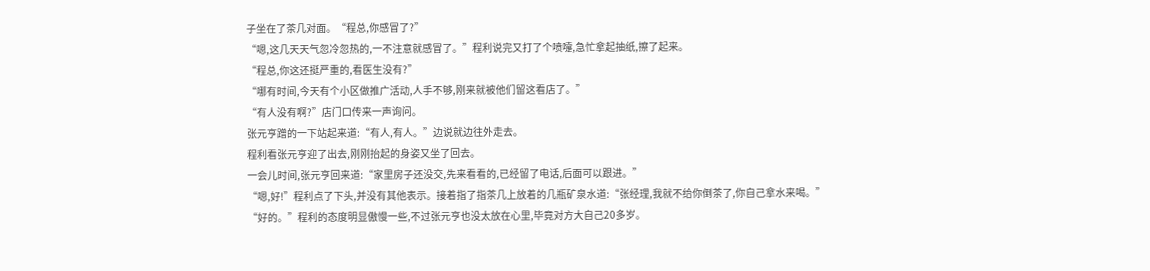子坐在了茶几对面。“程总,你感冒了?”
“嗯,这几天天气忽冷忽热的,一不注意就感冒了。”程利说完又打了个喷嚏,急忙拿起抽纸,擦了起来。
“程总,你这还挺严重的,看医生没有?”
“哪有时间,今天有个小区做推广活动,人手不够,刚来就被他们留这看店了。”
“有人没有啊?”店门口传来一声询问。
张元亨蹭的一下站起来道:“有人,有人。”边说就边往外走去。
程利看张元亨迎了出去,刚刚抬起的身姿又坐了回去。
一会儿时间,张元亨回来道:“家里房子还没交,先来看看的,已经留了电话,后面可以跟进。”
“嗯,好!”程利点了下头,并没有其他表示。接着指了指茶几上放着的几瓶矿泉水道:“张经理,我就不给你倒茶了,你自己拿水来喝。”
“好的。”程利的态度明显傲慢一些,不过张元亨也没太放在心里,毕竟对方大自己20多岁。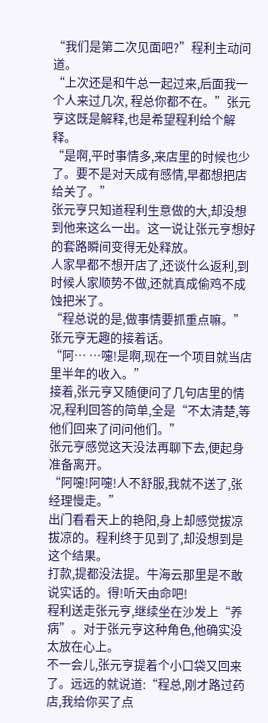“我们是第二次见面吧?”程利主动问道。
“上次还是和牛总一起过来,后面我一个人来过几次, 程总你都不在。”张元亨这既是解释,也是希望程利给个解释。
“是啊,平时事情多,来店里的时候也少了。要不是对天成有感情,早都想把店给关了。”
张元亨只知道程利生意做的大,却没想到他来这么一出。这一说让张元亨想好的套路瞬间变得无处释放。
人家早都不想开店了,还谈什么返利,到时候人家顺势不做,还就真成偷鸡不成蚀把米了。
“程总说的是,做事情要抓重点嘛。”张元亨无趣的接着话。
“阿… …嚏!是啊,现在一个项目就当店里半年的收入。”
接着,张元亨又随便问了几句店里的情况,程利回答的简单,全是“不太清楚,等他们回来了问问他们。”
张元亨感觉这天没法再聊下去,便起身准备离开。
“阿嚏!阿嚏!人不舒服,我就不送了,张经理慢走。”
出门看看天上的艳阳,身上却感觉拔凉拔凉的。程利终于见到了,却没想到是这个结果。
打款,提都没法提。牛海云那里是不敢说实话的。得!听天由命吧!
程利送走张元亨,继续坐在沙发上“养病”。对于张元亨这种角色,他确实没太放在心上。
不一会儿,张元亨提着个小口袋又回来了。远远的就说道:“程总,刚才路过药店,我给你买了点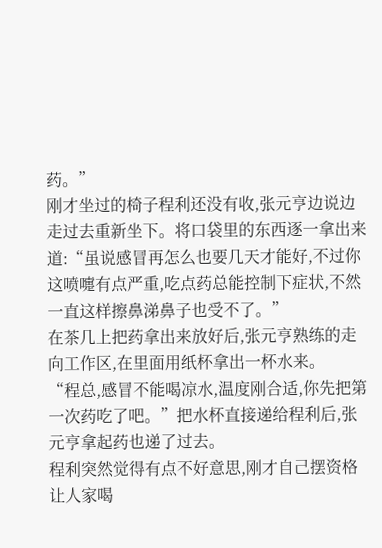药。”
刚才坐过的椅子程利还没有收,张元亨边说边走过去重新坐下。将口袋里的东西逐一拿出来道:“虽说感冒再怎么也要几天才能好,不过你这喷嚏有点严重,吃点药总能控制下症状,不然一直这样擦鼻涕鼻子也受不了。”
在茶几上把药拿出来放好后,张元亨熟练的走向工作区,在里面用纸杯拿出一杯水来。
“程总,感冒不能喝凉水,温度刚合适,你先把第一次药吃了吧。”把水杯直接递给程利后,张元亨拿起药也递了过去。
程利突然觉得有点不好意思,刚才自己摆资格让人家喝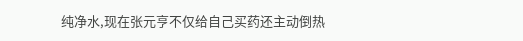纯净水,现在张元亨不仅给自己买药还主动倒热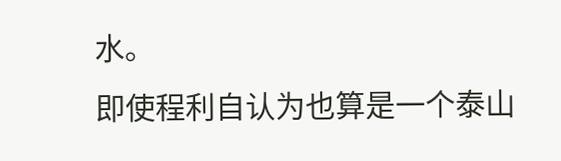水。
即使程利自认为也算是一个泰山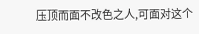压顶而面不改色之人,可面对这个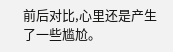前后对比,心里还是产生了一些尴尬。